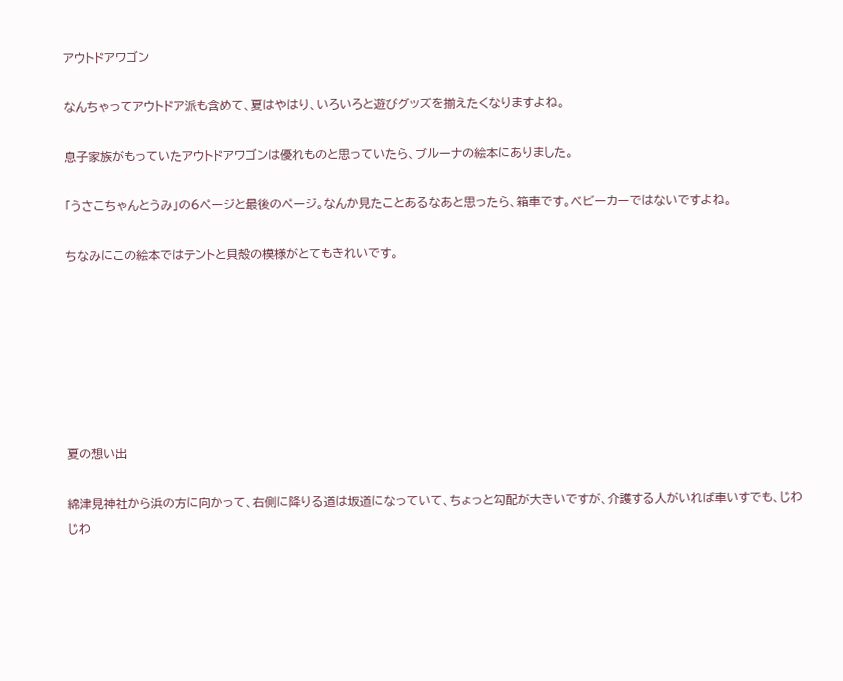アウトドアワゴン

なんちゃってアウトドア派も含めて、夏はやはり、いろいろと遊びグッズを揃えたくなりますよね。

息子家族がもっていたアウトドアワゴンは優れものと思っていたら、ブルーナの絵本にありました。

「うさこちゃんとうみ」の6ページと最後のページ。なんか見たことあるなあと思ったら、箱車です。ベビーカーではないですよね。

ちなみにこの絵本ではテントと貝殻の模様がとてもきれいです。







夏の想い出

綿津見神社から浜の方に向かって、右側に降りる道は坂道になっていて、ちょっと勾配が大きいですが、介護する人がいれば車いすでも、じわじわ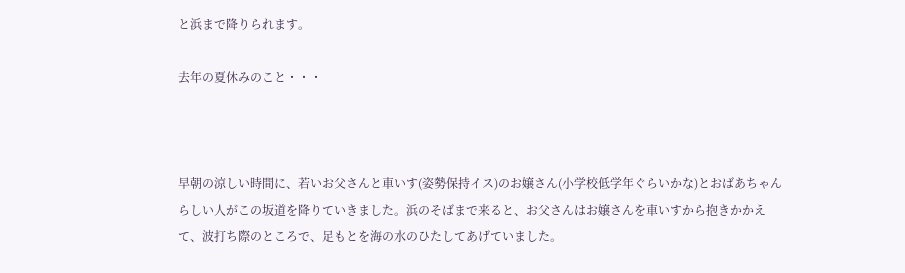と浜まで降りられます。

去年の夏休みのこと・・・



早朝の涼しい時間に、若いお父さんと車いす(姿勢保持イス)のお嬢さん(小学校低学年ぐらいかな)とおばあちゃんらしい人がこの坂道を降りていきました。浜のそばまで来ると、お父さんはお嬢さんを車いすから抱きかかえて、波打ち際のところで、足もとを海の水のひたしてあげていました。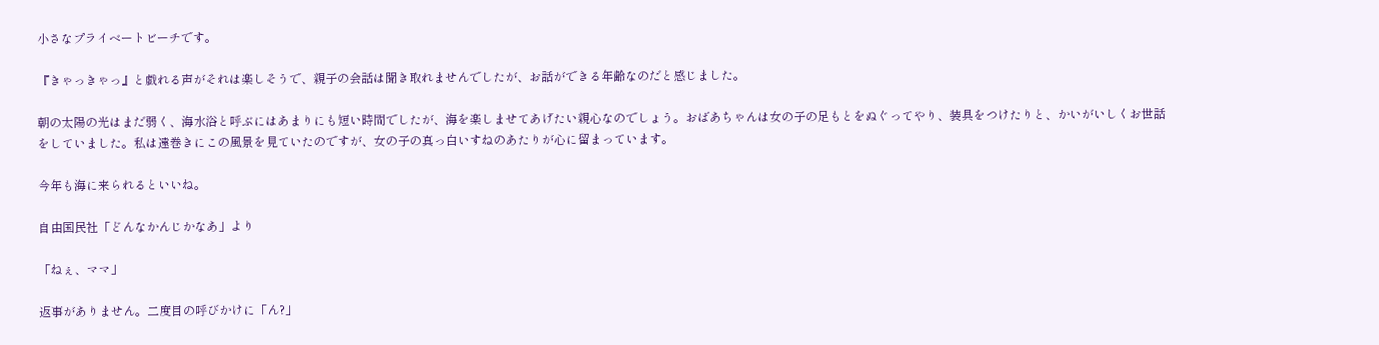小さなプライベートビーチです。

『きゃっきゃっ』と戯れる声がそれは楽しそうで、親子の会話は聞き取れませんでしたが、お話ができる年齢なのだと感じました。

朝の太陽の光はまだ弱く、海水浴と呼ぶにはあまりにも短い時間でしたが、海を楽しませてあげたい親心なのでしょう。おばあちゃんは女の子の足もとをぬぐってやり、装具をつけたりと、かいがいしくお世話をしていました。私は遠巻きにこの風景を見ていたのですが、女の子の真っ白いすねのあたりが心に留まっています。

今年も海に来られるといいね。

自由国民社「どんなかんじかなあ」より

「ねぇ、ママ」

返事がありません。二度目の呼びかけに「ん?」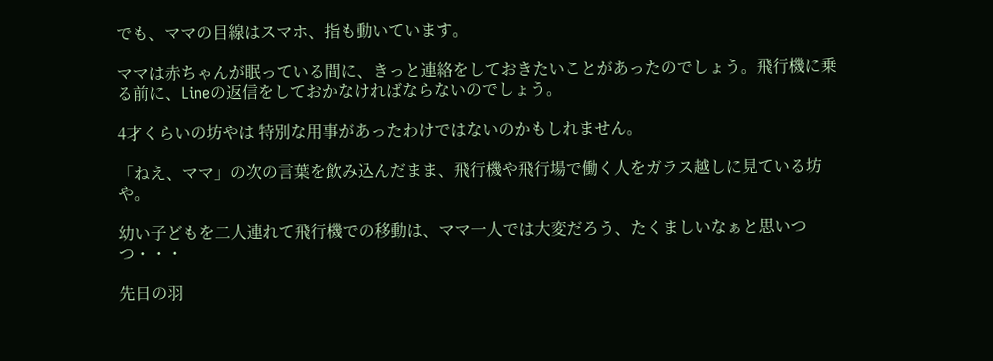でも、ママの目線はスマホ、指も動いています。

ママは赤ちゃんが眠っている間に、きっと連絡をしておきたいことがあったのでしょう。飛行機に乗る前に、Lineの返信をしておかなければならないのでしょう。

4才くらいの坊やは 特別な用事があったわけではないのかもしれません。

「ねえ、ママ」の次の言葉を飲み込んだまま、飛行機や飛行場で働く人をガラス越しに見ている坊や。

幼い子どもを二人連れて飛行機での移動は、ママ一人では大変だろう、たくましいなぁと思いつつ・・・

先日の羽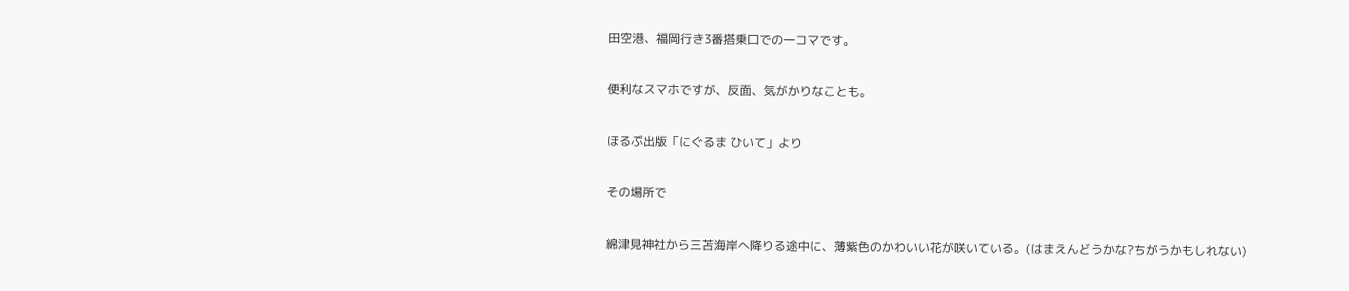田空港、福岡行き3番搭乗口での一コマです。

便利なスマホですが、反面、気がかりなことも。

ほるぷ出版「にぐるま ひいて」より

その場所で

綿津見神社から三苫海岸へ降りる途中に、薄紫色のかわいい花が咲いている。(はまえんどうかな?ちがうかもしれない)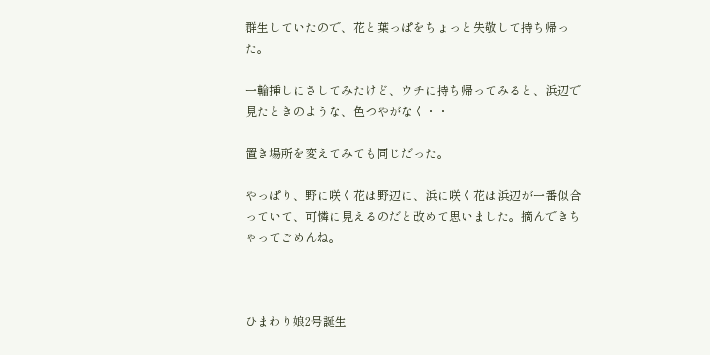群生していたので、花と葉っぱをちょっと失敬して持ち帰った。

一輪挿しにさしてみたけど、ウチに持ち帰ってみると、浜辺で見たときのような、色つやがなく・・

置き場所を変えてみても同じだった。

やっぱり、野に咲く花は野辺に、浜に咲く花は浜辺が一番似合っていて、可憐に見えるのだと改めて思いました。摘んできちゃってごめんね。



ひまわり娘2号誕生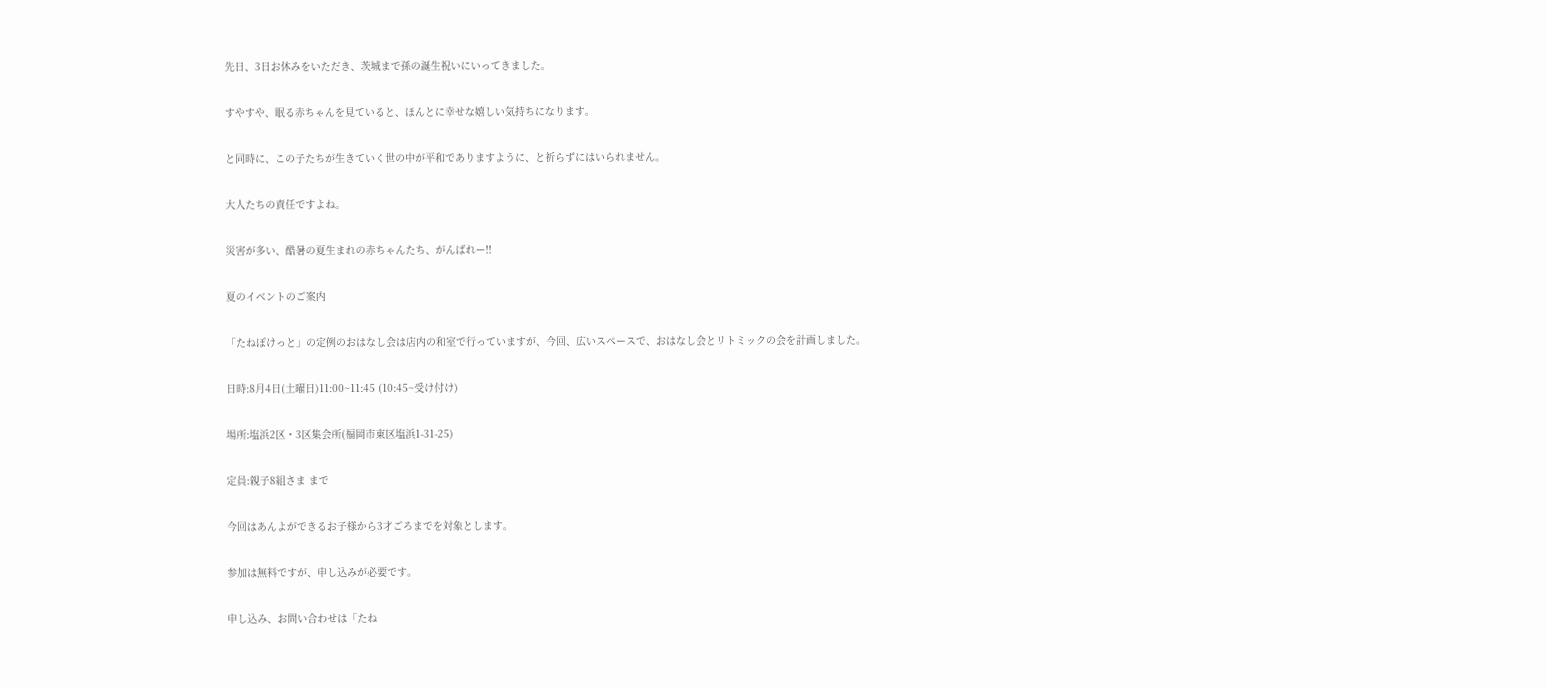先日、3日お休みをいただき、茨城まで孫の誕生祝いにいってきました。

すやすや、眠る赤ちゃんを見ていると、ほんとに幸せな嬉しい気持ちになります。

と同時に、この子たちが生きていく世の中が平和でありますように、と祈らずにはいられません。

大人たちの責任ですよね。

災害が多い、酷暑の夏生まれの赤ちゃんたち、がんばれー!!

夏のイベントのご案内

「たねぽけっと」の定例のおはなし会は店内の和室で行っていますが、今回、広いスペースで、おはなし会とリトミックの会を計画しました。

日時:8月4日(土曜日)11:00~11:45 (10:45~受け付け)

場所:塩浜2区・3区集会所(福岡市東区塩浜1-31-25)

定員:親子8組さま まで

今回はあんよができるお子様から3才ごろまでを対象とします。

参加は無料ですが、申し込みが必要です。

申し込み、お問い合わせは「たね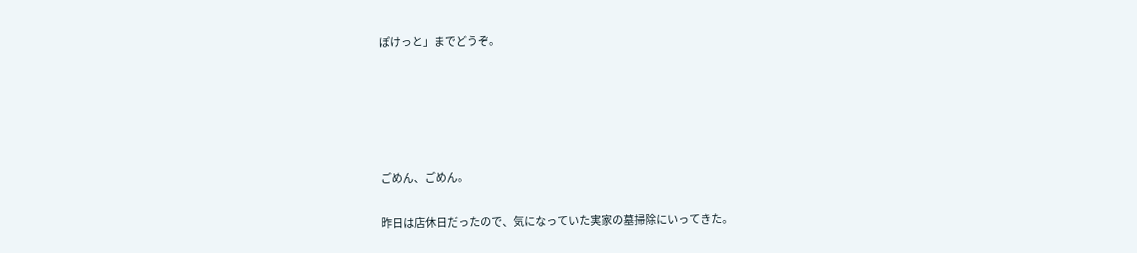ぽけっと」までどうぞ。





ごめん、ごめん。

昨日は店休日だったので、気になっていた実家の墓掃除にいってきた。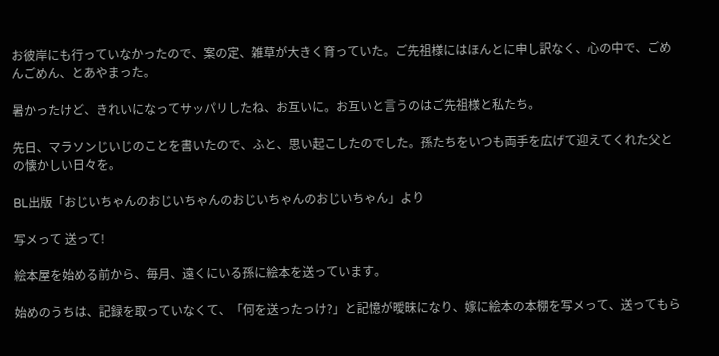お彼岸にも行っていなかったので、案の定、雑草が大きく育っていた。ご先祖様にはほんとに申し訳なく、心の中で、ごめんごめん、とあやまった。

暑かったけど、きれいになってサッパリしたね、お互いに。お互いと言うのはご先祖様と私たち。

先日、マラソンじいじのことを書いたので、ふと、思い起こしたのでした。孫たちをいつも両手を広げて迎えてくれた父との懐かしい日々を。

BL出版「おじいちゃんのおじいちゃんのおじいちゃんのおじいちゃん」より

写メって 送って!

絵本屋を始める前から、毎月、遠くにいる孫に絵本を送っています。

始めのうちは、記録を取っていなくて、「何を送ったっけ?」と記憶が曖昧になり、嫁に絵本の本棚を写メって、送ってもら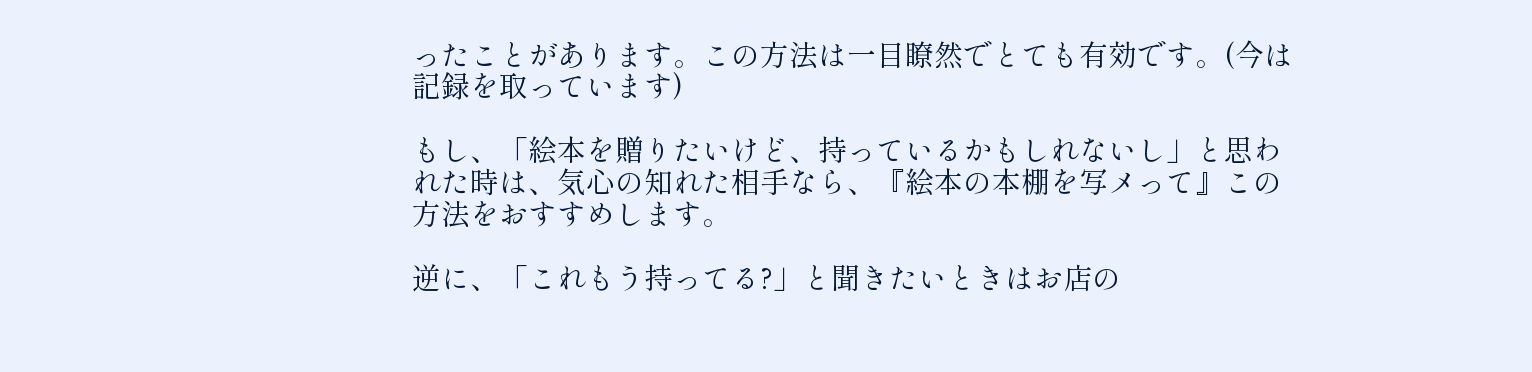ったことがあります。この方法は一目瞭然でとても有効です。(今は記録を取っています)

もし、「絵本を贈りたいけど、持っているかもしれないし」と思われた時は、気心の知れた相手なら、『絵本の本棚を写メって』この方法をおすすめします。

逆に、「これもう持ってる?」と聞きたいときはお店の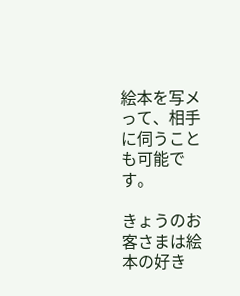絵本を写メって、相手に伺うことも可能です。

きょうのお客さまは絵本の好き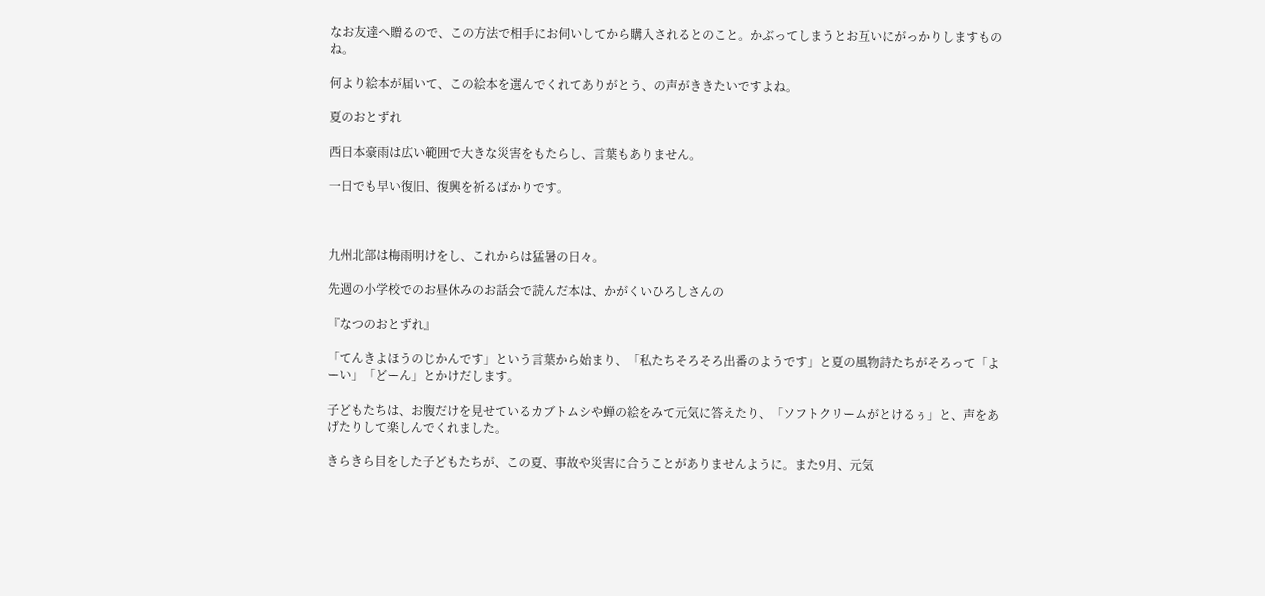なお友達へ贈るので、この方法で相手にお伺いしてから購入されるとのこと。かぶってしまうとお互いにがっかりしますものね。

何より絵本が届いて、この絵本を選んでくれてありがとう、の声がききたいですよね。

夏のおとずれ

西日本豪雨は広い範囲で大きな災害をもたらし、言葉もありません。

一日でも早い復旧、復興を祈るばかりです。



九州北部は梅雨明けをし、これからは猛暑の日々。

先週の小学校でのお昼休みのお話会で読んだ本は、かがくいひろしさんの

『なつのおとずれ』

「てんきよほうのじかんです」という言葉から始まり、「私たちそろそろ出番のようです」と夏の風物詩たちがそろって「よーい」「どーん」とかけだします。

子どもたちは、お腹だけを見せているカブトムシや蝉の絵をみて元気に答えたり、「ソフトクリームがとけるぅ」と、声をあげたりして楽しんでくれました。

きらきら目をした子どもたちが、この夏、事故や災害に合うことがありませんように。また9月、元気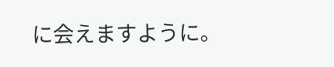に会えますように。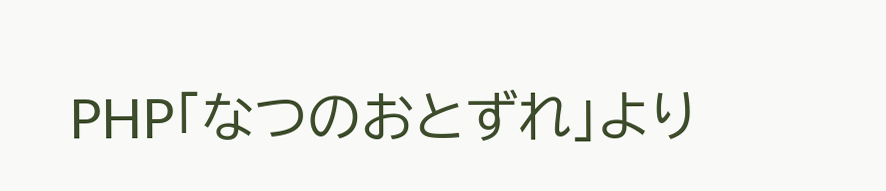PHP「なつのおとずれ」より